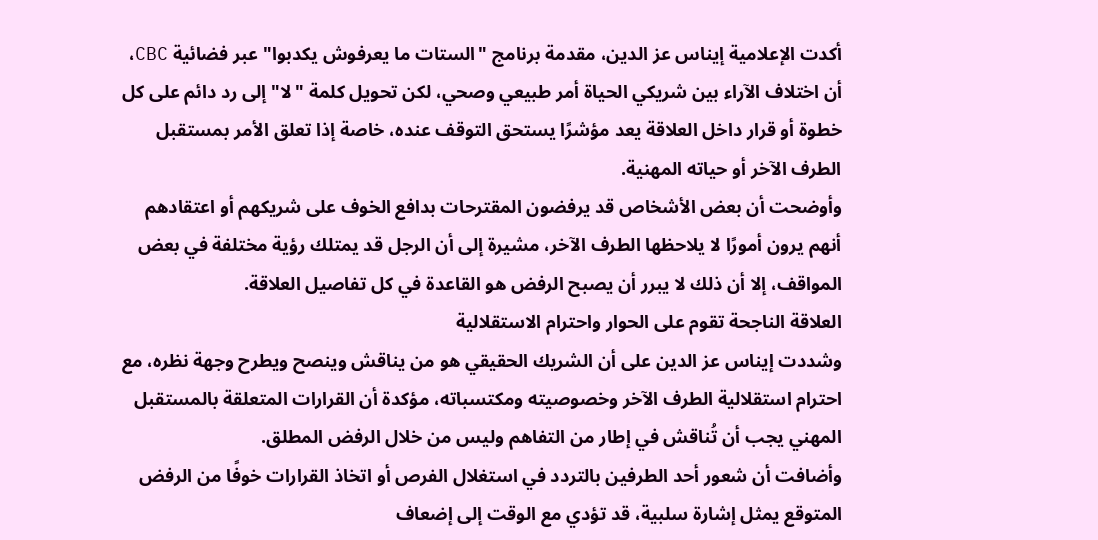أكدت الإعلامية إيناس عز الدين، مقدمة برنامج "الستات ما يعرفوش يكدبوا" عبر فضائية CBC، أن اختلاف الآراء بين شريكي الحياة أمر طبيعي وصحي، لكن تحويل كلمة "لا" إلى رد دائم على كل خطوة أو قرار داخل العلاقة يعد مؤشرًا يستحق التوقف عنده، خاصة إذا تعلق الأمر بمستقبل الطرف الآخر أو حياته المهنية.
وأوضحت أن بعض الأشخاص قد يرفضون المقترحات بدافع الخوف على شريكهم أو اعتقادهم أنهم يرون أمورًا لا يلاحظها الطرف الآخر، مشيرة إلى أن الرجل قد يمتلك رؤية مختلفة في بعض المواقف، إلا أن ذلك لا يبرر أن يصبح الرفض هو القاعدة في كل تفاصيل العلاقة.
العلاقة الناجحة تقوم على الحوار واحترام الاستقلالية
وشددت إيناس عز الدين على أن الشريك الحقيقي هو من يناقش وينصح ويطرح وجهة نظره، مع احترام استقلالية الطرف الآخر وخصوصيته ومكتسباته، مؤكدة أن القرارات المتعلقة بالمستقبل المهني يجب أن تُناقش في إطار من التفاهم وليس من خلال الرفض المطلق.
وأضافت أن شعور أحد الطرفين بالتردد في استغلال الفرص أو اتخاذ القرارات خوفًا من الرفض المتوقع يمثل إشارة سلبية، قد تؤدي مع الوقت إلى إضعاف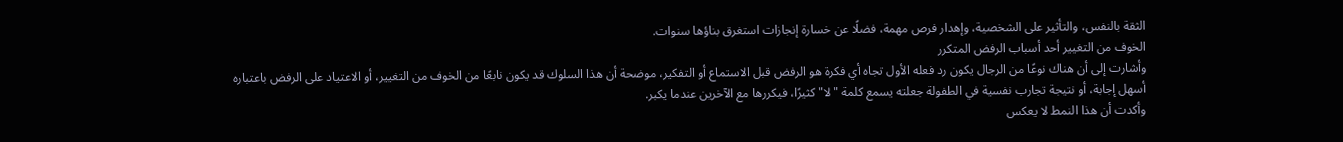الثقة بالنفس، والتأثير على الشخصية، وإهدار فرص مهمة، فضلًا عن خسارة إنجازات استغرق بناؤها سنوات.
الخوف من التغيير أحد أسباب الرفض المتكرر
وأشارت إلى أن هناك نوعًا من الرجال يكون رد فعله الأول تجاه أي فكرة هو الرفض قبل الاستماع أو التفكير، موضحة أن هذا السلوك قد يكون نابعًا من الخوف من التغيير، أو الاعتياد على الرفض باعتباره أسهل إجابة، أو نتيجة تجارب نفسية في الطفولة جعلته يسمع كلمة "لا" كثيرًا، فيكررها مع الآخرين عندما يكبر.
وأكدت أن هذا النمط لا يعكس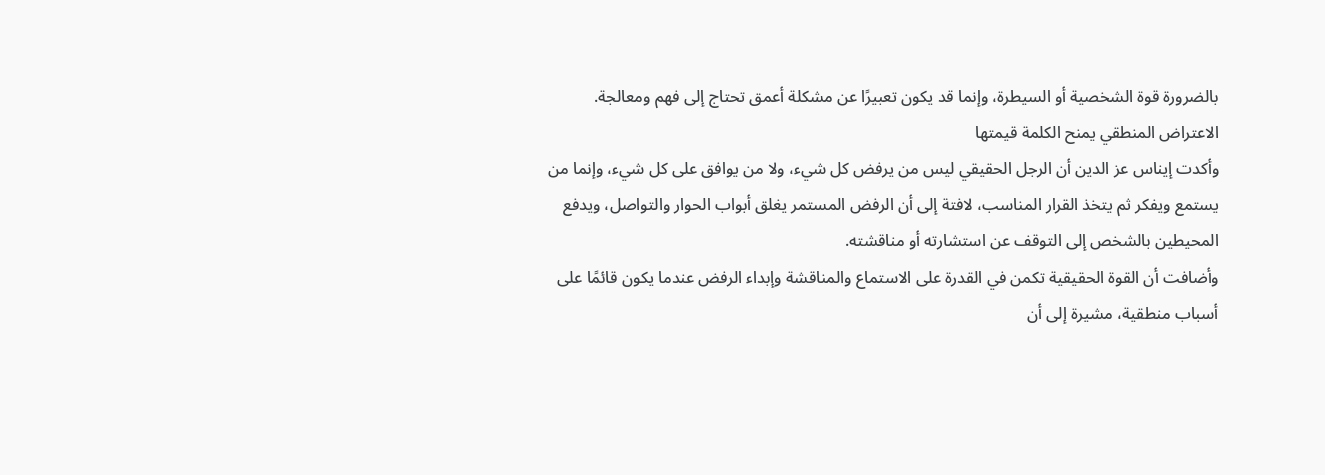بالضرورة قوة الشخصية أو السيطرة، وإنما قد يكون تعبيرًا عن مشكلة أعمق تحتاج إلى فهم ومعالجة.
الاعتراض المنطقي يمنح الكلمة قيمتها
وأكدت إيناس عز الدين أن الرجل الحقيقي ليس من يرفض كل شيء، ولا من يوافق على كل شيء، وإنما من يستمع ويفكر ثم يتخذ القرار المناسب، لافتة إلى أن الرفض المستمر يغلق أبواب الحوار والتواصل، ويدفع المحيطين بالشخص إلى التوقف عن استشارته أو مناقشته.
وأضافت أن القوة الحقيقية تكمن في القدرة على الاستماع والمناقشة وإبداء الرفض عندما يكون قائمًا على أسباب منطقية، مشيرة إلى أن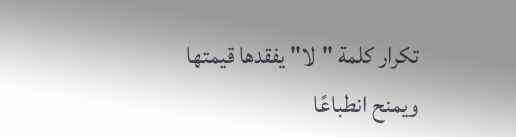تكرار كلمة "لا" يفقدها قيمتها ويمنح انطباعًا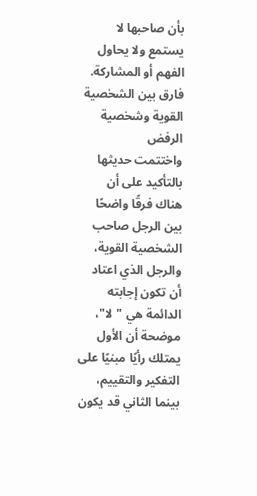بأن صاحبها لا يستمع ولا يحاول الفهم أو المشاركة.
فارق بين الشخصية القوية وشخصية الرفض
واختتمت حديثها بالتأكيد على أن هناك فرقًا واضحًا بين الرجل صاحب الشخصية القوية، والرجل الذي اعتاد أن تكون إجابته الدائمة هي "لا"، موضحة أن الأول يمتلك رأيًا مبنيًا على التفكير والتقييم، بينما الثاني قد يكون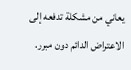يعاني من مشكلة تدفعه إلى الاعتراض الدائم دون مبرر.